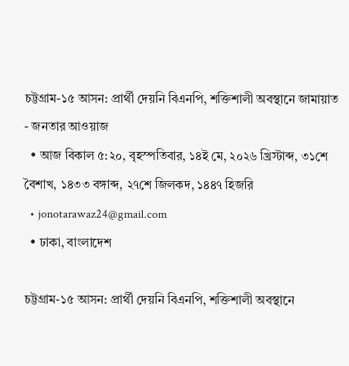চট্টগ্রাম-১৫ আসন: প্রার্থী দেয়নি বিএনপি, শক্তিশালী অবস্থানে জামায়াত - জনতার আওয়াজ
  • আজ বিকাল ৫:২০, বৃহস্পতিবার, ১৪ই মে, ২০২৬ খ্রিস্টাব্দ, ৩১শে বৈশাখ, ১৪৩৩ বঙ্গাব্দ, ২৭শে জিলকদ, ১৪৪৭ হিজরি
  • jonotarawaz24@gmail.com
  • ঢাকা, বাংলাদেশ

চট্টগ্রাম-১৫ আসন: প্রার্থী দেয়নি বিএনপি, শক্তিশালী অবস্থানে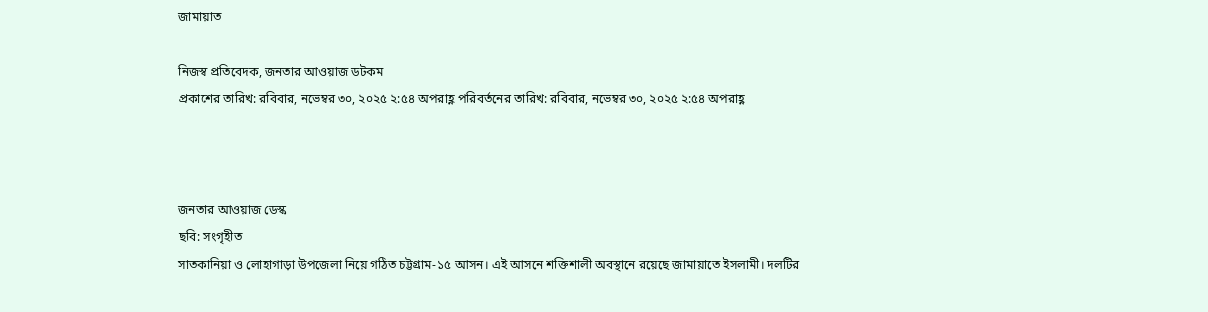জামায়াত

নিজস্ব প্রতিবেদক, জনতার আওয়াজ ডটকম
প্রকাশের তারিখ: রবিবার, নভেম্বর ৩০, ২০২৫ ২:৫৪ অপরাহ্ণ পরিবর্তনের তারিখ: রবিবার, নভেম্বর ৩০, ২০২৫ ২:৫৪ অপরাহ্ণ



জনতার আওয়াজ ডেস্ক
ছবি: সংগৃহীত
সাতকানিয়া ও লোহাগাড়া উপজেলা নিয়ে গঠিত চট্টগ্রাম-১৫ আসন। এই আসনে শক্তিশালী অবস্থানে রয়েছে জামায়াতে ইসলামী। দলটির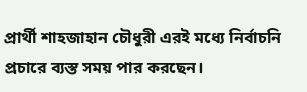প্রার্থী শাহজাহান চৌধুরী এরই মধ্যে নির্বাচনি প্রচারে ব্যস্ত সময় পার করছেন।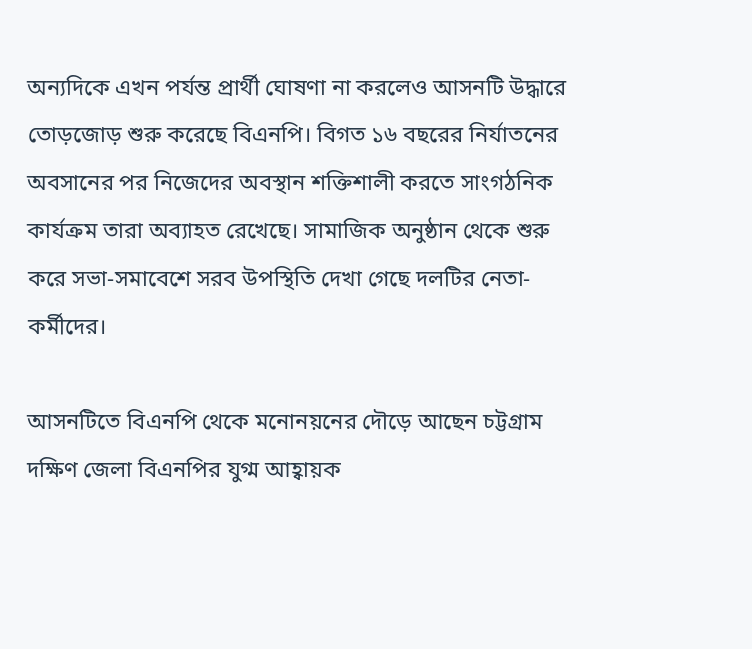অন্যদিকে এখন পর্যন্ত প্রার্থী ঘোষণা না করলেও আসনটি উদ্ধারে তোড়জোড় শুরু করেছে বিএনপি। বিগত ১৬ বছরের নির্যাতনের অবসানের পর নিজেদের অবস্থান শক্তিশালী করতে সাংগঠনিক কার্যক্রম তারা অব্যাহত রেখেছে। সামাজিক অনুষ্ঠান থেকে শুরু করে সভা-সমাবেশে সরব উপস্থিতি দেখা গেছে দলটির নেতা-কর্মীদের।

আসনটিতে বিএনপি থেকে মনোনয়নের দৌড়ে আছেন চট্টগ্রাম দক্ষিণ জেলা বিএনপির যুগ্ম আহ্বায়ক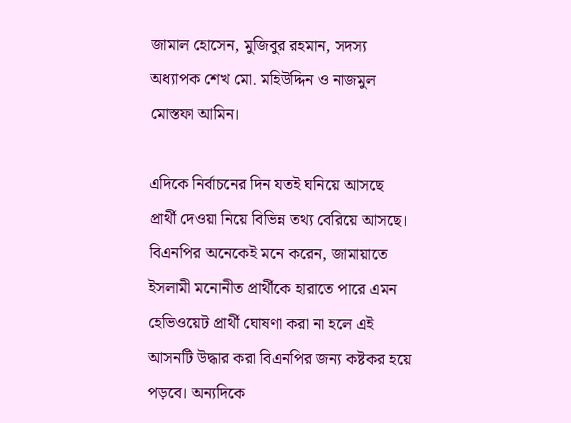জামাল হোসেন, মুজিবুর রহমান, সদস্য অধ্যাপক শেখ মো. মহিউদ্দিন ও নাজমুল মোস্তফা আমিন।

এদিকে নির্বাচনের দিন যতই ঘনিয়ে আসছে প্রার্থী দেওয়া নিয়ে বিভিন্ন তথ্য বেরিয়ে আসছে। বিএনপির অনেকেই মনে করেন, জামায়াতে ইসলামী মনোনীত প্রার্থীকে হারাতে পারে এমন হেভিওয়েট প্রার্থী ঘোষণা করা না হলে এই আসনটি উদ্ধার করা বিএনপির জন্য কষ্টকর হয়ে পড়বে। অন্যদিকে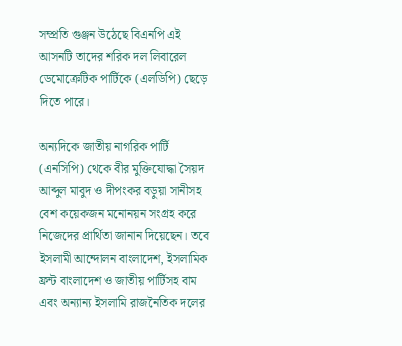সম্প্রতি গুঞ্জন উঠেছে বিএনপি এই আসনটি তাদের শরিক দল লিবারেল ডেমোক্রেটিক পার্টিকে (এলডিপি) ছেড়ে দিতে পারে।

অন্যদিকে জাতীয় নাগরিক পার্টি (এনসিপি) থেকে বীর মুক্তিযোদ্ধা সৈয়দ আব্দুল মাবুদ ও দীপংকর বড়ুয়া সানীসহ বেশ কয়েকজন মনোনয়ন সংগ্রহ করে নিজেদের প্রার্থিতা জানান দিয়েছেন। তবে ইসলামী আন্দোলন বাংলাদেশ, ইসলামিক ফ্রন্ট বাংলাদেশ ও জাতীয় পার্টিসহ বাম এবং অন্যান্য ইসলামি রাজনৈতিক দলের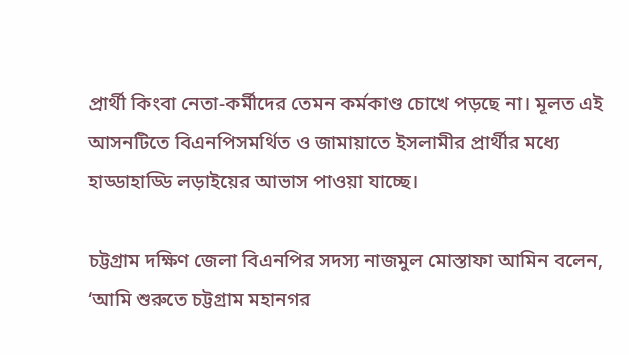প্রার্থী কিংবা নেতা-কর্মীদের তেমন কর্মকাণ্ড চোখে পড়ছে না। মূলত এই আসনটিতে বিএনপিসমর্থিত ও জামায়াতে ইসলামীর প্রার্থীর মধ্যে হাড্ডাহাড্ডি লড়াইয়ের আভাস পাওয়া যাচ্ছে।

চট্টগ্রাম দক্ষিণ জেলা বিএনপির সদস্য নাজমুল মোস্তাফা আমিন বলেন, ‘আমি শুরুতে চট্টগ্রাম মহানগর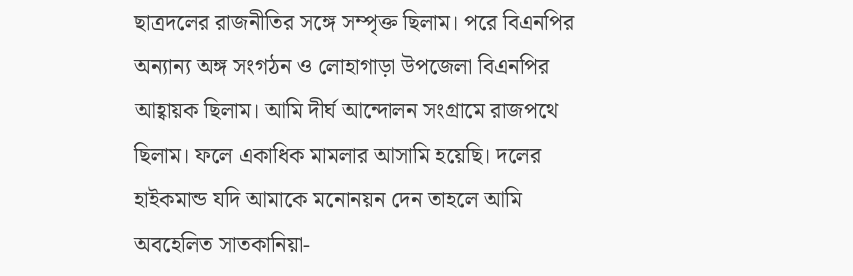ছাত্রদলের রাজনীতির সঙ্গে সম্পৃক্ত ছিলাম। পরে বিএনপির অন্যান্য অঙ্গ সংগঠন ও লোহাগাড়া উপজেলা বিএনপির আহ্বায়ক ছিলাম। আমি দীর্ঘ আন্দোলন সংগ্রামে রাজপথে ছিলাম। ফলে একাধিক মামলার আসামি হয়েছি। দলের হাইকমান্ড যদি আমাকে মনোনয়ন দেন তাহলে আমি অবহেলিত সাতকানিয়া-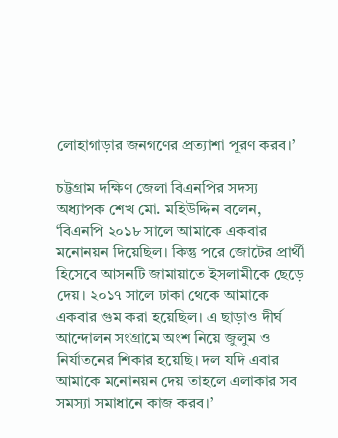লোহাগাড়ার জনগণের প্রত্যাশা পূরণ করব।’

চট্টগ্রাম দক্ষিণ জেলা বিএনপির সদস্য অধ্যাপক শেখ মো. মহিউদ্দিন বলেন, ‘বিএনপি ২০১৮ সালে আমাকে একবার মনোনয়ন দিয়েছিল। কিন্তু পরে জোটের প্রার্থী হিসেবে আসনটি জামায়াতে ইসলামীকে ছেড়ে দেয়। ২০১৭ সালে ঢাকা থেকে আমাকে একবার গুম করা হয়েছিল। এ ছাড়াও দীর্ঘ আন্দোলন সংগ্রামে অংশ নিয়ে জুলুম ও নির্যাতনের শিকার হয়েছি। দল যদি এবার আমাকে মনোনয়ন দেয় তাহলে এলাকার সব সমস্যা সমাধানে কাজ করব।’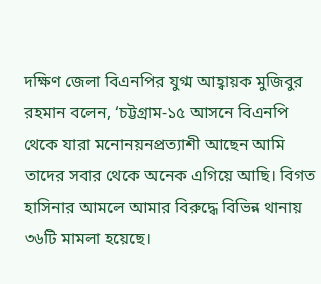দক্ষিণ জেলা বিএনপির যুগ্ম আহ্বায়ক মুজিবুর রহমান বলেন, ‘চট্টগ্রাম-১৫ আসনে বিএনপি থেকে যারা মনোনয়নপ্রত্যাশী আছেন আমি তাদের সবার থেকে অনেক এগিয়ে আছি। বিগত হাসিনার আমলে আমার বিরুদ্ধে বিভিন্ন থানায় ৩৬টি মামলা হয়েছে।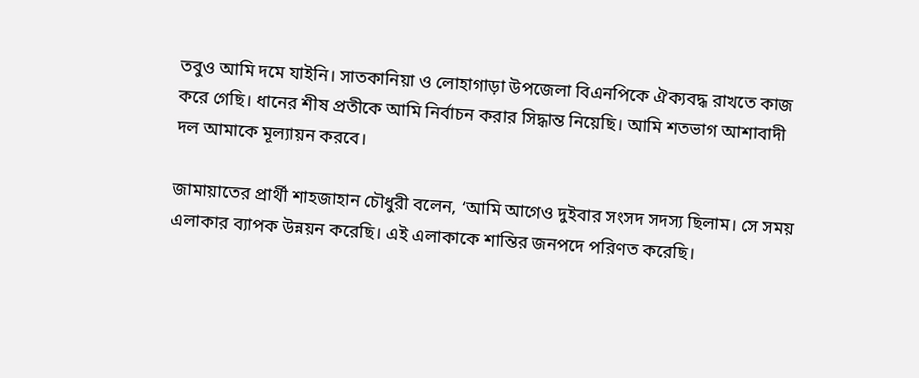তবুও আমি দমে যাইনি। সাতকানিয়া ও লোহাগাড়া উপজেলা বিএনপিকে ঐক্যবদ্ধ রাখতে কাজ করে গেছি। ধানের শীষ প্রতীকে আমি নির্বাচন করার সিদ্ধান্ত নিয়েছি। আমি শতভাগ আশাবাদী দল আমাকে মূল্যায়ন করবে।

জামায়াতের প্রার্থী শাহজাহান চৌধুরী বলেন, ‘আমি আগেও দুইবার সংসদ সদস্য ছিলাম। সে সময় এলাকার ব্যাপক উন্নয়ন করেছি। এই এলাকাকে শান্তির জনপদে পরিণত করেছি।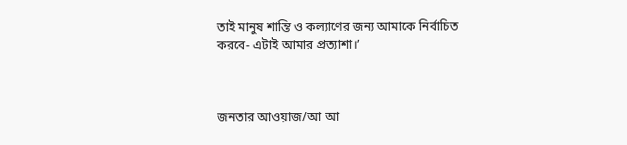তাই মানুষ শান্তি ও কল্যাণের জন্য আমাকে নির্বাচিত করবে- এটাই আমার প্রত্যাশা।’



জনতার আওয়াজ/আ আ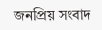জনপ্রিয় সংবাদ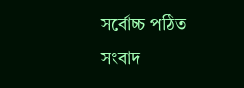সর্বোচ্চ পঠিত সংবাদ